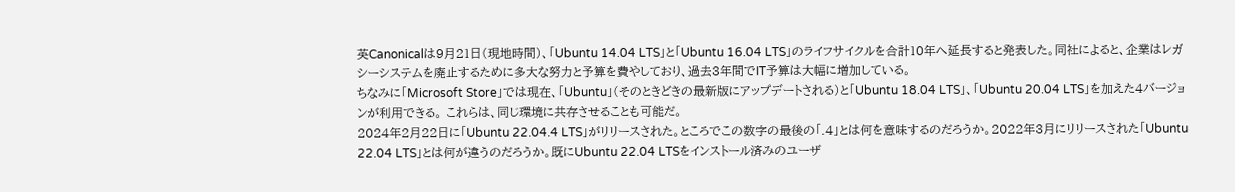英Canonicalは9月21日(現地時間)、「Ubuntu 14.04 LTS」と「Ubuntu 16.04 LTS」のライフサイクルを合計10年へ延長すると発表した。同社によると、企業はレガシーシステムを廃止するために多大な努力と予算を費やしており、過去3年間でIT予算は大幅に増加している。
ちなみに「Microsoft Store」では現在、「Ubuntu」(そのときどきの最新版にアップデートされる)と「Ubuntu 18.04 LTS」、「Ubuntu 20.04 LTS」を加えた4バージョンが利用できる。 これらは、同じ環境に共存させることも可能だ。
2024年2月22日に「Ubuntu 22.04.4 LTS」がリリースされた。ところでこの数字の最後の「.4」とは何を意味するのだろうか。2022年3月にリリースされた「Ubuntu 22.04 LTS」とは何が違うのだろうか。既にUbuntu 22.04 LTSをインストール済みのユーザ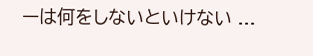ーは何をしないといけない ...